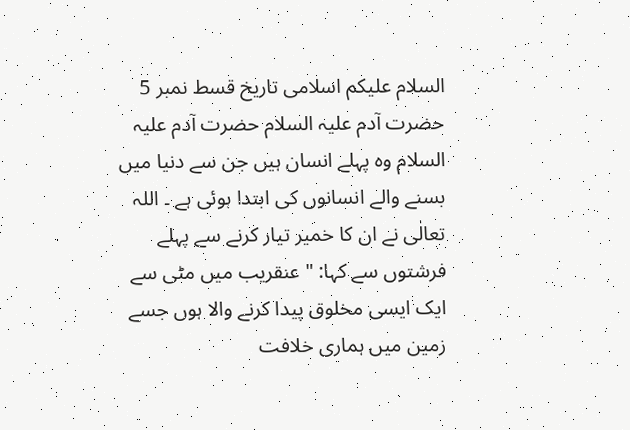السلام علیکم اسلامی تاریخ قسط نمبر 5 حضرت آدم علیہ السلام حضرت آدم علیہ السلام وہ پہلے انسان ہیں جن سے دنیا میں بسنے والے انسانوں کی ابتدا ہوئی ہے ۔ اللہ تعالٰی نے ان کا خمیر تیار کرنے سے پہلے فرشتوں سے کہا: " عنقریب میں مٹی سے ایک ایسی مخلوق پیدا کرنے والا ہوں جسے زمین میں ہماری خلافت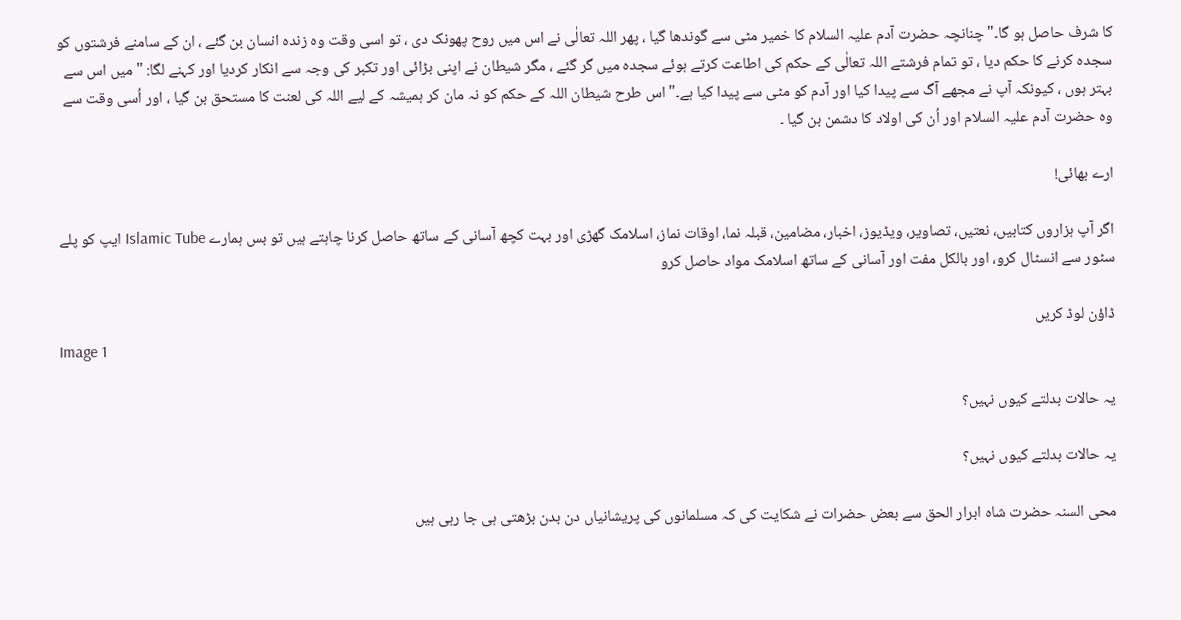کا شرف حاصل ہو گا۔" چنانچہ حضرت آدم علیہ السلام کا خمیر مٹی سے گوندھا گیا ، پھر اللہ تعالٰی نے اس میں روح پھونک دی ، تو اسی وقت وہ زندہ انسان بن گئے ، ان کے سامنے فرشتوں کو سجدہ کرنے کا حکم دیا ، تو تمام فرشتے اللہ تعالٰی کے حکم کی اطاعت کرتے ہوئے سجدہ میں گر گئے ، مگر شیطان نے اپنی بڑائی اور تکبر کی وجہ سے انکار کردیا اور کہنے لگا: " میں اس سے بہتر ہوں ، کیونکہ آپ نے مجھے آگ سے پیدا کیا اور آدم کو مٹی سے پیدا کیا ہے۔" اس طرح شیطان اللہ کے حکم کو نہ مان کر ہمیشہ کے لیے اللہ کی لعنت کا مستحق بن گیا ، اور اُسی وقت سے وہ حضرت آدم علیہ السلام اور اُن کی اولاد کا دشمن بن گیا ۔

ارے بھائی!

اگر آپ ہزاروں کتابیں، نعتیں، تصاویر، ویڈیوز، اخبار، مضامین، قبلہ نما، اوقات نماز، اسلامک گھڑی اور بہت کچھ آسانی کے ساتھ حاصل کرنا چاہتے ہیں تو بس ہمارے Islamic Tube ایپ کو پلے سٹور سے انسٹال کرو، اور بالکل مفت اور آسانی کے ساتھ اسلامک مواد حاصل کرو

ڈاؤن لوڈ کریں
Image 1

یہ حالات بدلتے کیوں نہیں؟

یہ حالات بدلتے کیوں نہیں؟

محی السنہ حضرت شاہ ابرار الحق سے بعض حضرات نے شکایت کی کہ مسلمانوں کی پریشانیاں دن بدن بڑھتی ہی جا رہی ہیں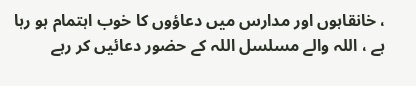، خانقاہوں اور مدارس میں دعاؤوں کا خوب اہتمام ہو رہا ہے ، اللہ والے مسلسل اللہ کے حضور دعائیں کر رہے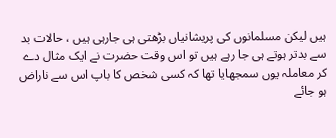ہیں لیکن مسلمانوں کی پریشانیاں بڑھتی ہی جارہی ہیں ، حالات بد سے بدتر ہوتے ہی جا رہے ہیں تو اس وقت حضرت نے ایک مثال دے کر معاملہ یوں سمجھایا تھا کہ کسی شخص کا باپ اس سے ناراض ہو جائے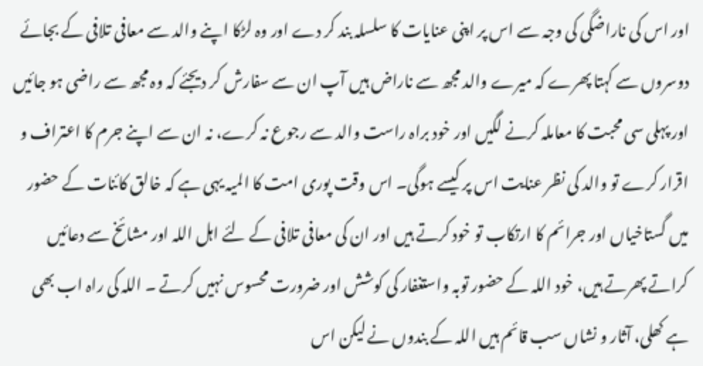اور اس کی ناراضگی کی وجہ سے اس پر اپنی عنایات کا سلسلہ بند کر دے اور وہ لڑکا اپنے والد سے معافی تلافی کے بجائے دوسروں سے کہتا پھرے کہ میرے والد مجھ سے ناراض ہیں آپ ان سے سفارش کر دیجئے کہ وہ مجھ سے راضی ہو جائیں اور پہلی سی محبت کا معاملہ کرنے لگیں اور خود براہ راست والد سے رجوع نہ کرے، نہ ان سے اپنے جرم کا اعتراف و اقرار کرے تو والد کی نظر عنایت اس پر کیسے ہوگی۔ اس وقت پوری امت کا المیہ یہی ہے کہ خالق کائنات کے حضور میں گستاخیاں اور جرائم کا ارتکاب تو خود کرتے ہیں اور ان کی معافی تلافی کے لئے اہل اللہ اور مشائخ سے دعائیں کراتے پھرتے ہیں، خود اللہ کے حضور توبہ واستغفار کی کوشش اور ضرورت محسوس نہیں کرتے ۔ اللہ کی راہ اب بھی ہے کھلی، آثار و نشاں سب قائم ہیں اللہ کے بندوں نے لیکن اس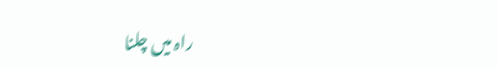راہ میں چلنا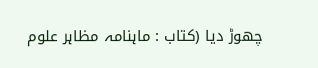چھوڑ دیا (کتاب : ماہنامہ مظاہر علوم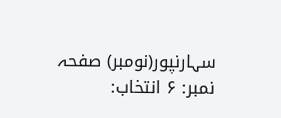سہارنپور(نومبر) صفحہ نمبر: ۶ انتخاب: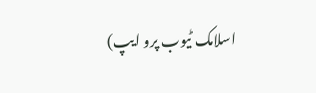اسلامک ٹیوب پرو ایپ)